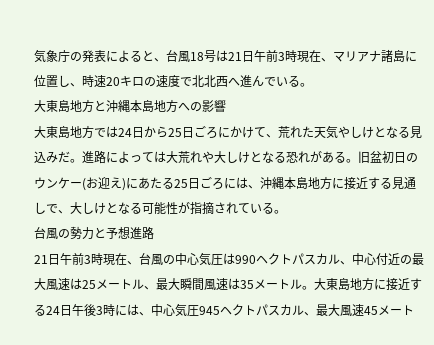気象庁の発表によると、台風18号は21日午前3時現在、マリアナ諸島に位置し、時速20キロの速度で北北西へ進んでいる。
大東島地方と沖縄本島地方への影響
大東島地方では24日から25日ごろにかけて、荒れた天気やしけとなる見込みだ。進路によっては大荒れや大しけとなる恐れがある。旧盆初日のウンケー(お迎え)にあたる25日ごろには、沖縄本島地方に接近する見通しで、大しけとなる可能性が指摘されている。
台風の勢力と予想進路
21日午前3時現在、台風の中心気圧は990ヘクトパスカル、中心付近の最大風速は25メートル、最大瞬間風速は35メートル。大東島地方に接近する24日午後3時には、中心気圧945ヘクトパスカル、最大風速45メート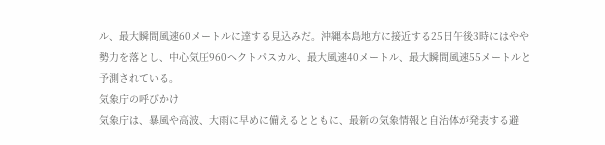ル、最大瞬間風速60メートルに達する見込みだ。沖縄本島地方に接近する25日午後3時にはやや勢力を落とし、中心気圧960ヘクトパスカル、最大風速40メートル、最大瞬間風速55メートルと予測されている。
気象庁の呼びかけ
気象庁は、暴風や高波、大雨に早めに備えるとともに、最新の気象情報と自治体が発表する避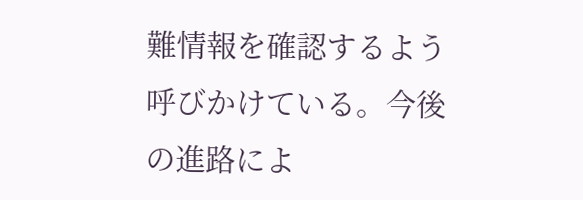難情報を確認するよう呼びかけている。今後の進路によ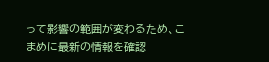って影響の範囲が変わるため、こまめに最新の情報を確認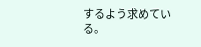するよう求めている。